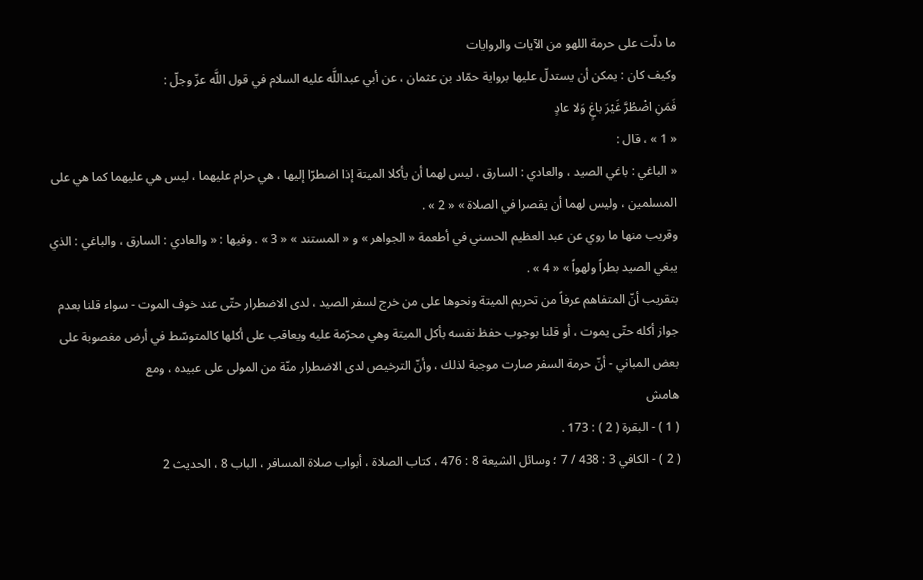ما دلّت على حرمة اللهو من الآيات والروايات
وكيف كان : يمكن أن يستدلّ عليها برواية حمّاد بن عثمان ، عن أبي عبداللَّه عليه السلام في قول اللَّه عزّ وجلّ :
فَمَنِ اضْطُرَّ غَيْرَ باغٍ وَلا عادٍ
« 1 » ، قال :
« الباغي : باغي الصيد ، والعادي : السارق ، ليس لهما أن يأكلا الميتة إذا اضطرّا إليها ، هي حرام عليهما ، ليس هي عليهما كما هي على المسلمين ، وليس لهما أن يقصرا في الصلاة » « 2 » .
وقريب منها ما روي عن عبد العظيم الحسني في أطعمة « الجواهر » و « المستند » « 3 » . وفيها : « والعادي : السارق ، والباغي : الذي يبغي الصيد بطراً ولهواً » « 4 » .
بتقريب أنّ المتفاهم عرفاً من تحريم الميتة ونحوها على من خرج لسفر الصيد ، لدى الاضطرار حتّى عند خوف الموت - سواء قلنا بعدم جواز أكله حتّى يموت ، أو قلنا بوجوب حفظ نفسه بأكل الميتة وهي محرّمة عليه ويعاقب على أكلها كالمتوسّط في أرض مغصوبة على بعض المباني - أنّ حرمة السفر صارت موجبة لذلك ، وأنّ الترخيص لدى الاضطرار منّة من المولى على عبيده ، ومع
هامش
( 1 ) - البقرة ( 2 ) : 173 .
( 2 ) - الكافي 3 : 438 / 7 ؛ وسائل الشيعة 8 : 476 ، كتاب الصلاة ، أبواب صلاة المسافر ، الباب 8 ، الحديث 2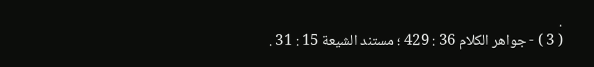.
( 3 ) - جواهر الكلام 36 : 429 ؛ مستند الشيعة 15 : 31 .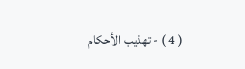( 4 ) - تهذيب الأحكام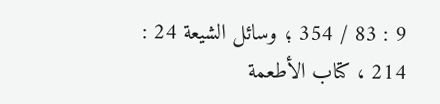9 : 83 / 354 ؛ وسائل الشيعة 24 : 214 ، كتاب الأطعمة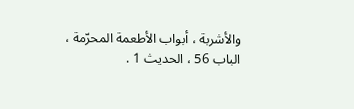والأشربة ، أبواب الأطعمة المحرّمة ، الباب 56 ، الحديث 1 .